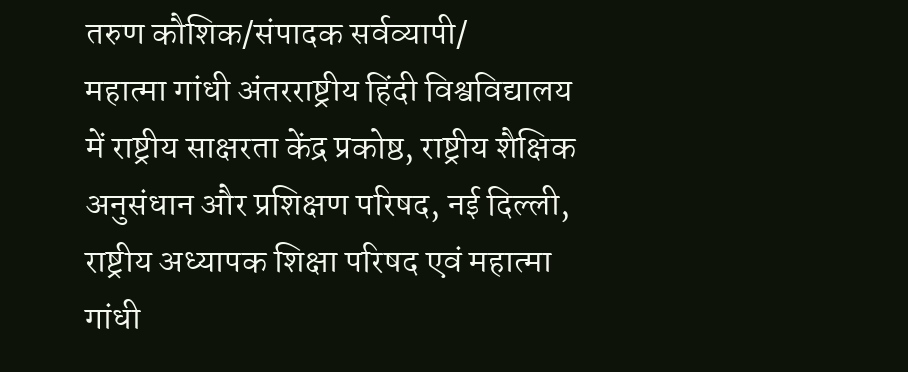तरुण कौशिक/संपादक सर्वव्यापी/
महात्मा गांधी अंतरराष्ट्रीय हिंदी विश्वविद्यालय में राष्ट्रीय साक्षरता केंद्र प्रकोष्ठ, राष्ट्रीय शैक्षिक अनुसंधान और प्रशिक्षण परिषद, नई दिल्ली, राष्ट्रीय अध्यापक शिक्षा परिषद एवं महात्मा गांधी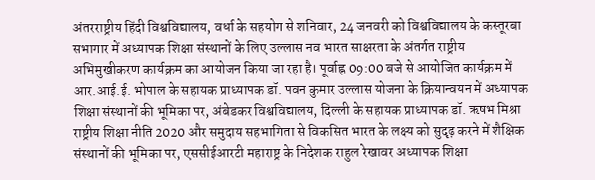अंतरराष्ट्रीय हिंदी विश्वविद्यालय, वर्धा के सहयोग से शनिवार, 24 जनवरी को विश्वविद्यालय के कस्तूरबा सभागार में अध्यापक शिक्षा संस्थानों के लिए उल्लास नव भारत साक्षरता के अंतर्गत राष्ट्रीय अभिमुखीकरण कार्यक्रम का आयोजन किया जा रहा है। पूर्वाह्न 09:00 बजे से आयोजित कार्यक्रम में आर.आई.ई. भोपाल के सहायक प्राध्यापक डॉ. पवन कुमार उल्लास योजना के क्रियान्वयन में अध्यापक शिक्षा संस्थानों की भूमिका पर, अंबेडकर विश्वविद्यालय, दिल्ली के सहायक प्राध्यापक डॉ. ऋषभ मिश्रा राष्ट्रीय शिक्षा नीति 2020 और समुदाय सहभागिता से विकसित भारत के लक्ष्य को सुदृढ़ करने में शैक्षिक संस्थानों की भूमिका पर, एससीईआरटी महाराष्ट्र के निदेशक राहुल रेखावर अध्यापक शिक्षा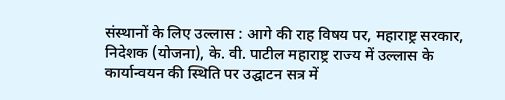संस्थानों के लिए उल्लास : आगे की राह विषय पर, महाराष्ट्र सरकार, निदेशक (योजना), के. वी. पाटील महाराष्ट्र राज्य में उल्लास के कार्यान्वयन की स्थिति पर उद्घाटन सत्र में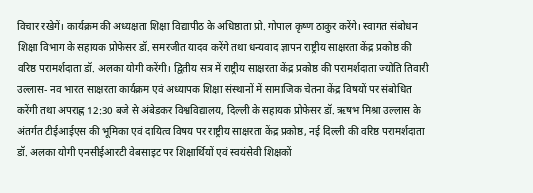विचार रखेगें। कार्यक्रम की अध्यक्षता शिक्षा विद्यापीठ के अधिष्ठाता प्रो. गोपाल कृष्ण ठाकुर करेंगे। स्वागत संबोधन शिक्षा विभाग के सहायक प्रोफेसर डॉ. समरजीत यादव करेंगे तथा धन्यवाद ज्ञापन राष्ट्रीय साक्षरता केंद्र प्रकोष्ठ की वरिष्ठ परामर्शदाता डॉ. अलका योगी करेंगी। द्वितीय सत्र में राष्ट्रीय साक्षरता केंद्र प्रकोष्ठ की परामर्शदाता ज्योति तिवारी उल्लास- नव भारत साक्षरता कार्यक्रम एवं अध्यापक शिक्षा संस्थानों में सामाजिक चेतना केंद्र विषयों पर संबोधित करेंगी तथा अपराह्न 12:30 बजे से अंबेडकर विश्वविद्यालय, दिल्ली के सहायक प्रोफेसर डॉ. ऋषभ मिश्रा उल्लास के अंतर्गत टीईआईएस की भूमिका एवं दायित्व विषय पर राष्ट्रीय साक्षरता केंद्र प्रकोष्ठ, नई दिल्ली की वरिष्ठ परामर्शदाता डॉ. अलका योगी एनसीईआरटी वेबसाइट पर शिक्षार्थियों एवं स्वयंसेवी शिक्षकों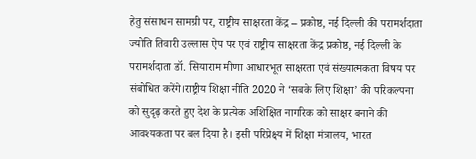हेतु संसाधन सामग्री पर, राष्ट्रीय साक्षरता केंद्र – प्रकोष्ठ, नई दिल्ली की परामर्शदाता ज्योति तिवारी उल्लास ऐप पर एवं राष्ट्रीय साक्षरता केंद्र प्रकोष्ठ, नई दिल्ली के परामर्शदाता डॉ. सियाराम मीणा आधारभूत साक्षरता एवं संख्यात्मकता विषय पर संबोधित करेंगे।राष्ट्रीय शिक्षा नीति 2020 ने ‘सबके लिए शिक्षा’ की परिकल्पना को सुदृढ़ करते हुए देश के प्रत्येक अशिक्षित नागरिक को साक्षर बनाने की आवश्यकता पर बल दिया है। इसी परिप्रेक्ष्य में शिक्षा मंत्रालय, भारत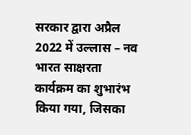सरकार द्वारा अप्रैल 2022 में उल्लास – नव भारत साक्षरता कार्यक्रम का शुभारंभ किया गया, जिसका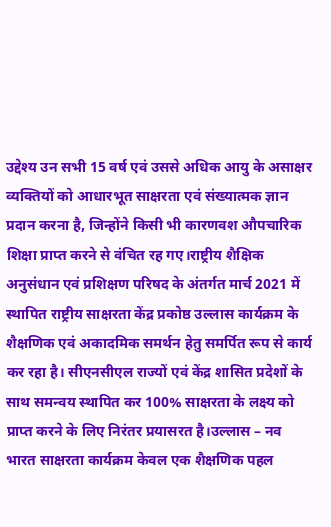उद्देश्य उन सभी 15 वर्ष एवं उससे अधिक आयु के असाक्षर व्यक्तियों को आधारभूत साक्षरता एवं संख्यात्मक ज्ञान प्रदान करना है, जिन्होंने किसी भी कारणवश औपचारिक शिक्षा प्राप्त करने से वंचित रह गए।राष्ट्रीय शैक्षिक अनुसंधान एवं प्रशिक्षण परिषद के अंतर्गत मार्च 2021 में स्थापित राष्ट्रीय साक्षरता केंद्र प्रकोष्ठ उल्लास कार्यक्रम के शैक्षणिक एवं अकादमिक समर्थन हेतु समर्पित रूप से कार्य कर रहा है। सीएनसीएल राज्यों एवं केंद्र शासित प्रदेशों के साथ समन्वय स्थापित कर 100% साक्षरता के लक्ष्य को प्राप्त करने के लिए निरंतर प्रयासरत है।उल्लास – नव भारत साक्षरता कार्यक्रम केवल एक शैक्षणिक पहल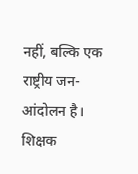नहीं, बल्कि एक राष्ट्रीय जन-आंदोलन है। शिक्षक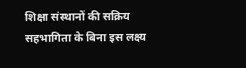शिक्षा संस्थानों की सक्रिय सहभागिता के बिना इस लक्ष्य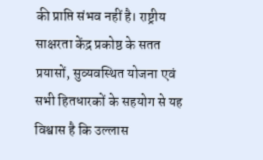की प्राप्ति संभव नहीं है। राष्ट्रीय साक्षरता केंद्र प्रकोष्ठ के सतत प्रयासों, सुव्यवस्थित योजना एवं सभी हितधारकों के सहयोग से यह विश्वास है कि उल्लास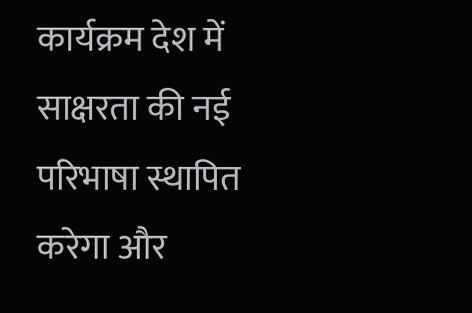कार्यक्रम देश में साक्षरता की नई परिभाषा स्थापित करेगा और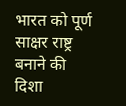भारत को पूर्ण साक्षर राष्ट्र बनाने की दिशा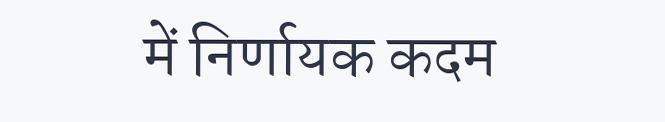में निर्णायक कदम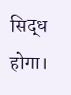सिद्ध होगा।